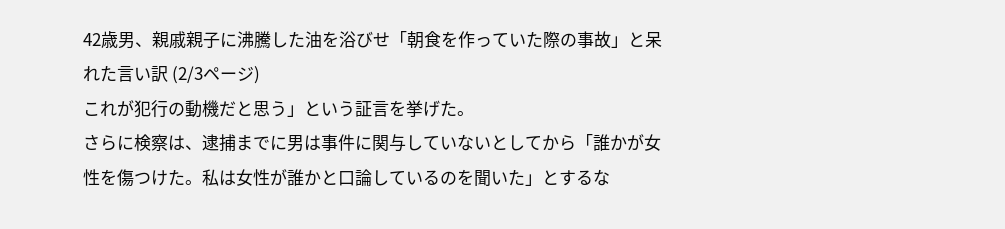42歳男、親戚親子に沸騰した油を浴びせ「朝食を作っていた際の事故」と呆れた言い訳 (2/3ページ)
これが犯行の動機だと思う」という証言を挙げた。
さらに検察は、逮捕までに男は事件に関与していないとしてから「誰かが女性を傷つけた。私は女性が誰かと口論しているのを聞いた」とするな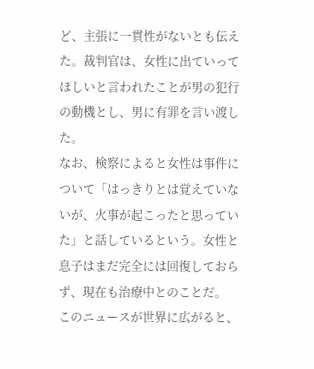ど、主張に一貫性がないとも伝えた。裁判官は、女性に出ていってほしいと言われたことが男の犯行の動機とし、男に有罪を言い渡した。
なお、検察によると女性は事件について「はっきりとは覚えていないが、火事が起こったと思っていた」と話しているという。女性と息子はまだ完全には回復しておらず、現在も治療中とのことだ。
このニュースが世界に広がると、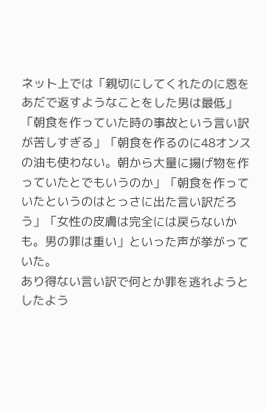ネット上では「親切にしてくれたのに恩をあだで返すようなことをした男は最低」「朝食を作っていた時の事故という言い訳が苦しすぎる」「朝食を作るのに48オンスの油も使わない。朝から大量に揚げ物を作っていたとでもいうのか」「朝食を作っていたというのはとっさに出た言い訳だろう」「女性の皮膚は完全には戻らないかも。男の罪は重い」といった声が挙がっていた。
あり得ない言い訳で何とか罪を逃れようとしたよう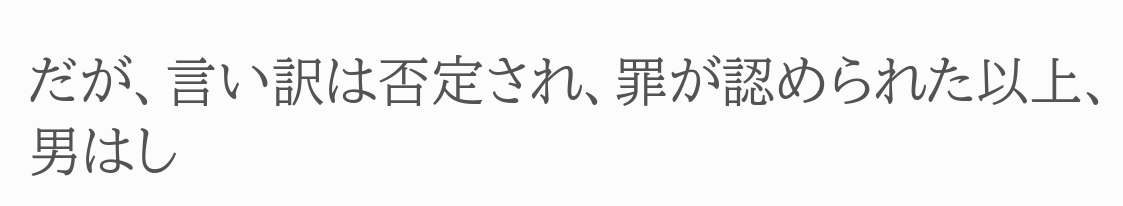だが、言い訳は否定され、罪が認められた以上、男はし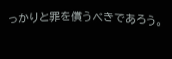っかりと罪を償うべきであろう。